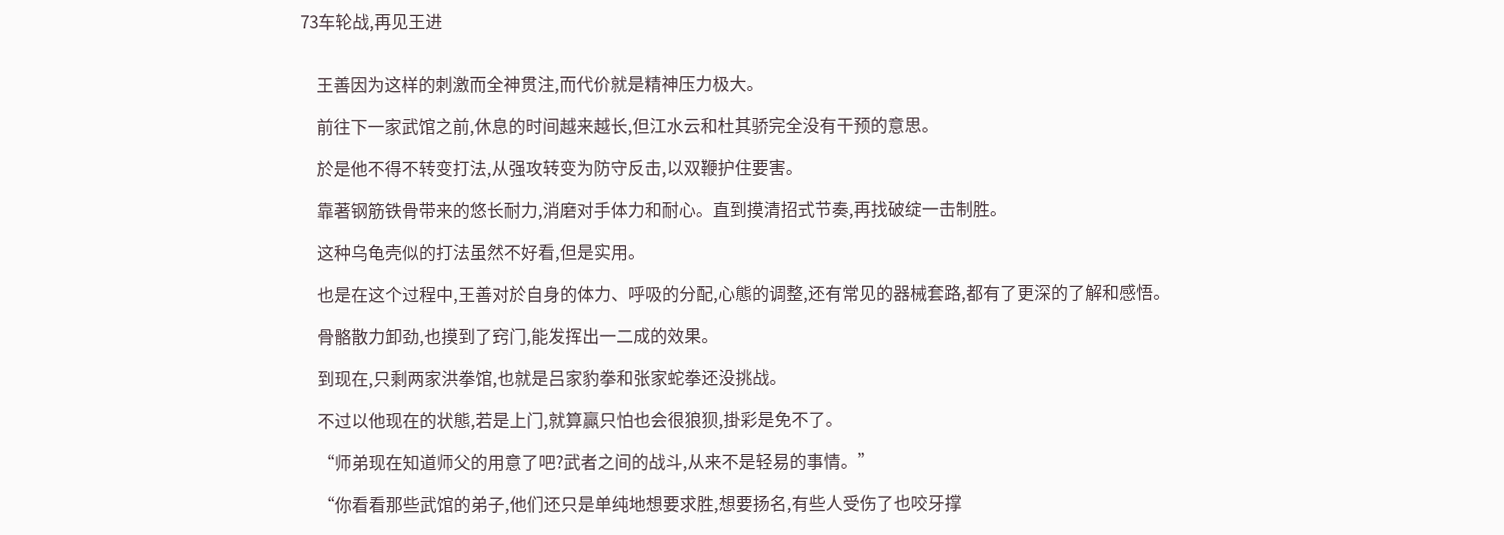73车轮战,再见王进


    王善因为这样的刺激而全神贯注,而代价就是精神压力极大。

    前往下一家武馆之前,休息的时间越来越长,但江水云和杜其骄完全没有干预的意思。

    於是他不得不转变打法,从强攻转变为防守反击,以双鞭护住要害。

    靠著钢筋铁骨带来的悠长耐力,消磨对手体力和耐心。直到摸清招式节奏,再找破绽一击制胜。

    这种乌龟壳似的打法虽然不好看,但是实用。

    也是在这个过程中,王善对於自身的体力、呼吸的分配,心態的调整,还有常见的器械套路,都有了更深的了解和感悟。

    骨骼散力卸劲,也摸到了窍门,能发挥出一二成的效果。

    到现在,只剩两家洪拳馆,也就是吕家豹拳和张家蛇拳还没挑战。

    不过以他现在的状態,若是上门,就算贏只怕也会很狼狈,掛彩是免不了。

    “师弟现在知道师父的用意了吧?武者之间的战斗,从来不是轻易的事情。”

    “你看看那些武馆的弟子,他们还只是单纯地想要求胜,想要扬名,有些人受伤了也咬牙撑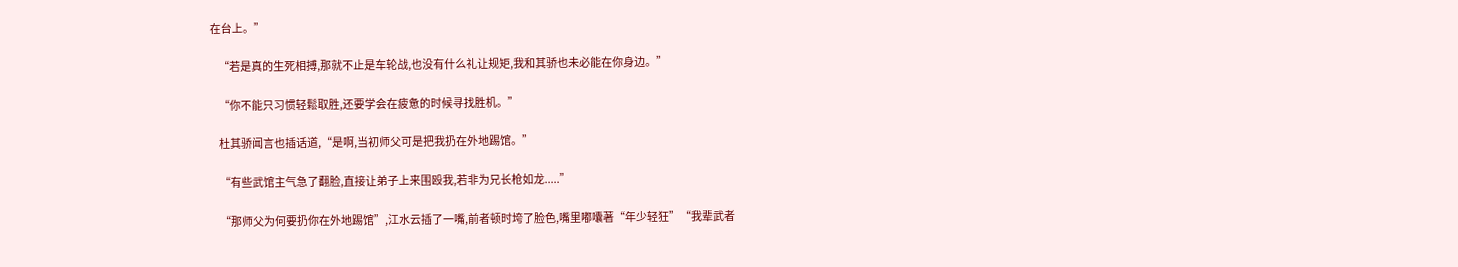在台上。”

    “若是真的生死相搏,那就不止是车轮战,也没有什么礼让规矩,我和其骄也未必能在你身边。”

    “你不能只习惯轻鬆取胜,还要学会在疲惫的时候寻找胜机。”

    杜其骄闻言也插话道,“是啊,当初师父可是把我扔在外地踢馆。”

    “有些武馆主气急了翻脸,直接让弟子上来围殴我,若非为兄长枪如龙.....”

    “那师父为何要扔你在外地踢馆”,江水云插了一嘴,前者顿时垮了脸色,嘴里嘟囔著“年少轻狂”“我辈武者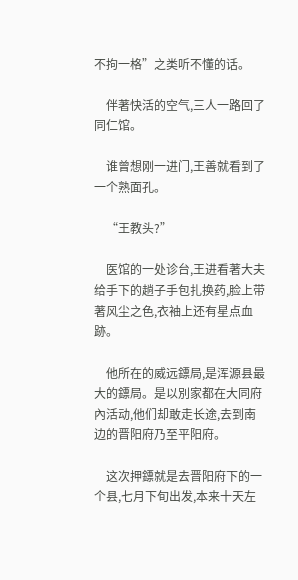不拘一格”之类听不懂的话。

    伴著快活的空气,三人一路回了同仁馆。

    谁曾想刚一进门,王善就看到了一个熟面孔。

    “王教头?”

    医馆的一处诊台,王进看著大夫给手下的趟子手包扎换药,脸上带著风尘之色,衣袖上还有星点血跡。

    他所在的威远鏢局,是浑源县最大的鏢局。是以別家都在大同府內活动,他们却敢走长途,去到南边的晋阳府乃至平阳府。

    这次押鏢就是去晋阳府下的一个县,七月下旬出发,本来十天左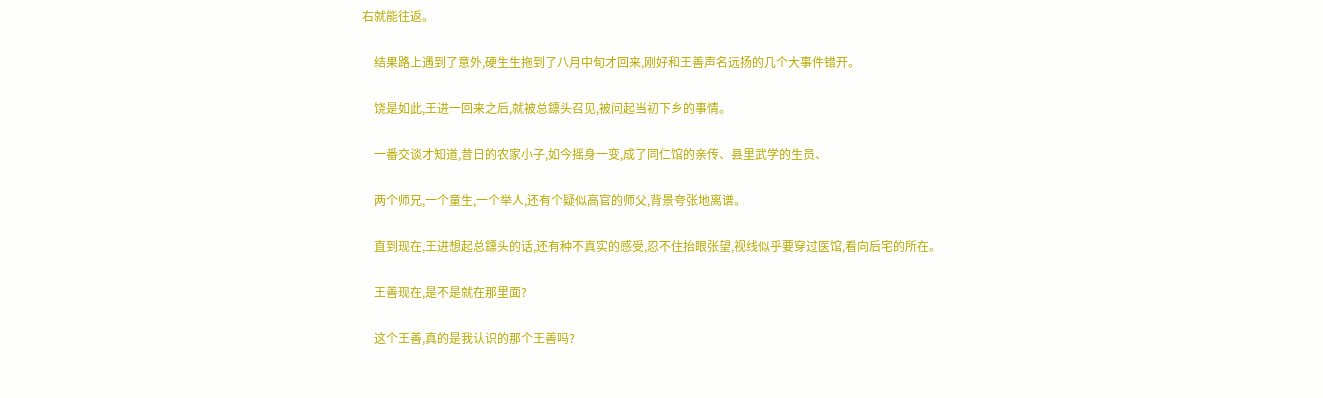右就能往返。

    结果路上遇到了意外,硬生生拖到了八月中旬才回来,刚好和王善声名远扬的几个大事件错开。

    饶是如此,王进一回来之后,就被总鏢头召见,被问起当初下乡的事情。

    一番交谈才知道,昔日的农家小子,如今摇身一变,成了同仁馆的亲传、县里武学的生员、

    两个师兄,一个童生,一个举人,还有个疑似高官的师父,背景夸张地离谱。

    直到现在,王进想起总鏢头的话,还有种不真实的感受,忍不住抬眼张望,视线似乎要穿过医馆,看向后宅的所在。

    王善现在,是不是就在那里面?

    这个王善,真的是我认识的那个王善吗?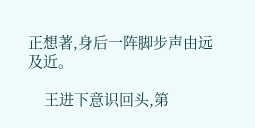正想著,身后一阵脚步声由远及近。

    王进下意识回头,第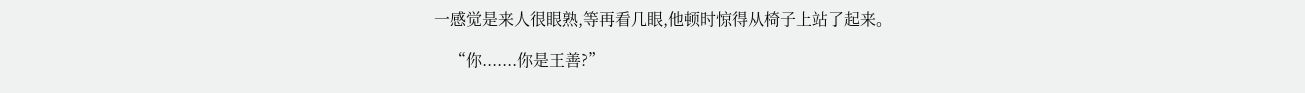一感觉是来人很眼熟,等再看几眼,他顿时惊得从椅子上站了起来。

    “你.......你是王善?”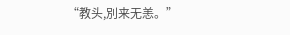“教头,別来无恙。”